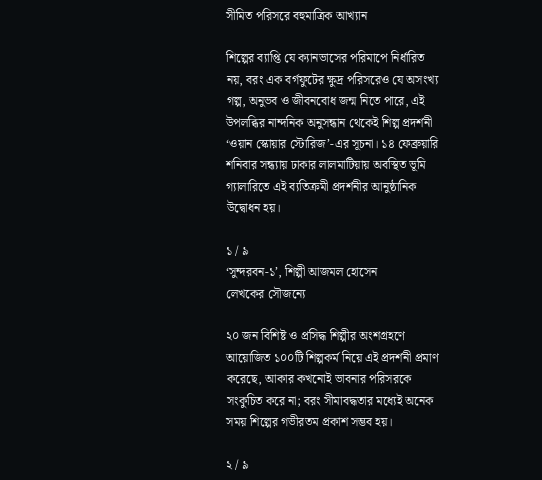সীমিত পরিসরে বহুমাত্রিক আখ্যান

শিল্পের ব্যাপ্তি যে ক্যানভাসের পরিমাপে নির্ধারিত নয়, বরং এক বর্গফুটের ক্ষুদ্র পরিসরেও যে অসংখ্য গল্প, অনুভব ও জীবনবোধ জন্ম নিতে পারে, এই উপলব্ধির নান্দনিক অনুসন্ধান থেকেই শিল্প প্রদর্শনী ‘ওয়ান স্কোয়ার স্টোরিজ’-এর সূচনা। ১৪ ফেব্রুয়ারি শনিবার সন্ধ্যায় ঢাকার লালমাটিয়ায় অবস্থিত ভূমি গ্যালারিতে এই ব্যতিক্রমী প্রদর্শনীর আনুষ্ঠানিক উদ্বোধন হয়।

১ / ৯
‘সুন্দরবন-১’, শিল্পী আজমল হোসেন
লেখকের সৌজন্যে

২০ জন বিশিষ্ট ও প্রসিদ্ধ শিল্পীর অংশগ্রহণে আয়োজিত ১০০টি শিল্পকর্ম নিয়ে এই প্রদর্শনী প্রমাণ করেছে, আকার কখনোই ভাবনার পরিসরকে সংকুচিত করে না; বরং সীমাবদ্ধতার মধ্যেই অনেক সময় শিল্পের গভীরতম প্রকাশ সম্ভব হয়।

২ / ৯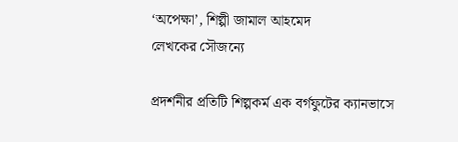‘অপেক্ষা’, শিল্পী জামাল আহমেদ
লেখকের সৌজন্যে

প্রদর্শনীর প্রতিটি শিল্পকর্ম এক বর্গফুটের ক্যানভাসে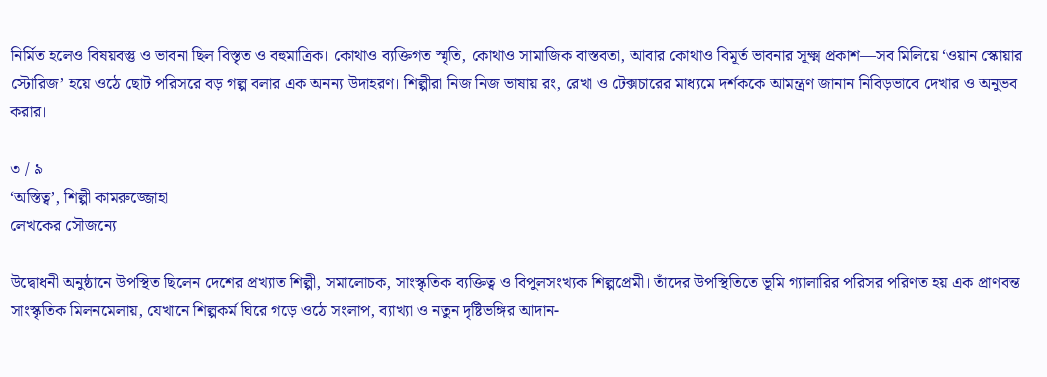নির্মিত হলেও বিষয়বস্তু ও ভাবনা ছিল বিস্তৃত ও বহুমাত্রিক। কোথাও ব্যক্তিগত স্মৃতি, কোথাও সামাজিক বাস্তবতা, আবার কোথাও বিমূর্ত ভাবনার সূক্ষ্ম প্রকাশ—সব মিলিয়ে ‘ওয়ান স্কোয়ার স্টোরিজ’ হয়ে ওঠে ছোট পরিসরে বড় গল্প বলার এক অনন্য উদাহরণ। শিল্পীরা নিজ নিজ ভাষায় রং, রেখা ও টেক্সচারের মাধ্যমে দর্শককে আমন্ত্রণ জানান নিবিড়ভাবে দেখার ও অনুভব করার।

৩ / ৯
‘অস্তিত্ব’, শিল্পী কামরুজ্জোহা
লেখকের সৌজন্যে

উদ্বোধনী অনুষ্ঠানে উপস্থিত ছিলেন দেশের প্রখ্যাত শিল্পী, সমালোচক, সাংস্কৃতিক ব্যক্তিত্ব ও বিপুলসংখ্যক শিল্পপ্রেমী। তাঁদের উপস্থিতিতে ভূমি গ্যালারির পরিসর পরিণত হয় এক প্রাণবন্ত সাংস্কৃতিক মিলনমেলায়, যেখানে শিল্পকর্ম ঘিরে গড়ে ওঠে সংলাপ, ব্যাখ্যা ও নতুন দৃষ্টিভঙ্গির আদান-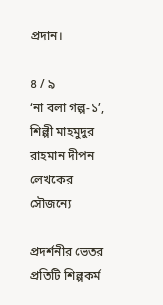প্রদান।

৪ / ৯
‘না বলা গল্প-১’, শিল্পী মাহমুদুর রাহমান দীপন
লেখকের সৌজন্যে

প্রদর্শনীর ভেতর প্রতিটি শিল্পকর্ম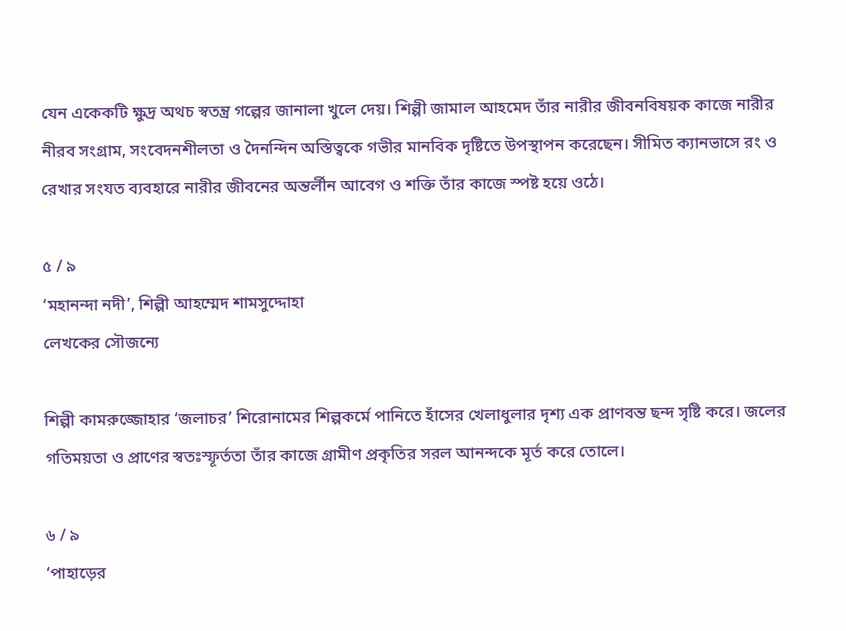যেন একেকটি ক্ষুদ্র অথচ স্বতন্ত্র গল্পের জানালা খুলে দেয়। শিল্পী জামাল আহমেদ তাঁর নারীর জীবনবিষয়ক কাজে নারীর নীরব সংগ্রাম, সংবেদনশীলতা ও দৈনন্দিন অস্তিত্বকে গভীর মানবিক দৃষ্টিতে উপস্থাপন করেছেন। সীমিত ক্যানভাসে রং ও রেখার সংযত ব্যবহারে নারীর জীবনের অন্তর্লীন আবেগ ও শক্তি তাঁর কাজে স্পষ্ট হয়ে ওঠে।

৫ / ৯
‘মহানন্দা নদী’, শিল্পী আহম্মেদ শামসুদ্দোহা
লেখকের সৌজন্যে

শিল্পী কামরুজ্জোহার ‘জলাচর’ শিরোনামের শিল্পকর্মে পানিতে হাঁসের খেলাধুলার দৃশ্য এক প্রাণবন্ত ছন্দ সৃষ্টি করে। জলের গতিময়তা ও প্রাণের স্বতঃস্ফূর্ততা তাঁর কাজে গ্রামীণ প্রকৃতির সরল আনন্দকে মূর্ত করে তোলে।

৬ / ৯
‘পাহাড়ের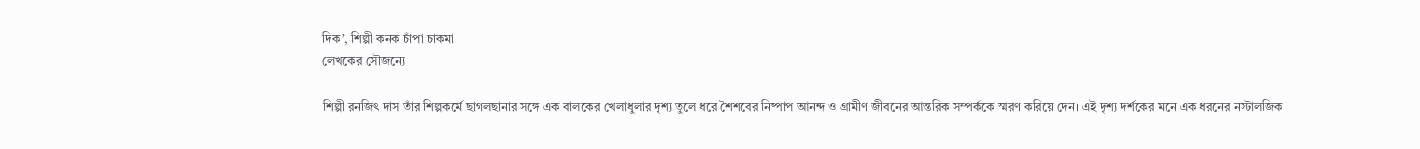দিক’, শিল্পী কনক চাঁপা চাকমা
লেখকের সৌজন্যে

শিল্পী রনজিৎ দাস তাঁর শিল্পকর্মে ছাগলছানার সঙ্গে এক বালকের খেলাধুলার দৃশ্য তুলে ধরে শৈশবের নিষ্পাপ আনন্দ ও গ্রামীণ জীবনের আন্তরিক সম্পর্ককে স্মরণ করিয়ে দেন। এই দৃশ্য দর্শকের মনে এক ধরনের নস্টালজিক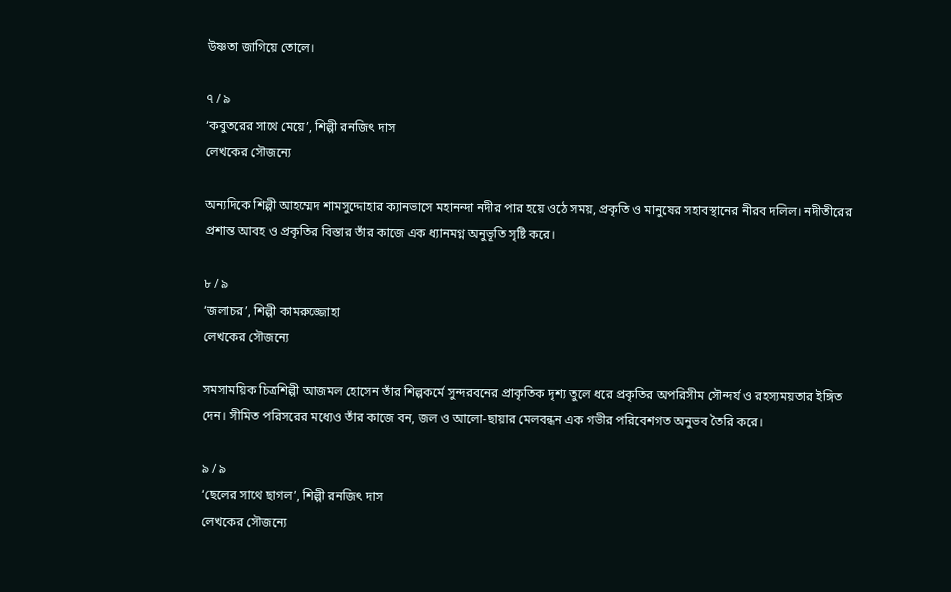উষ্ণতা জাগিয়ে তোলে।

৭ / ৯
‘কবুতরের সাথে মেয়ে’, শিল্পী রনজিৎ দাস
লেখকের সৌজন্যে

অন্যদিকে শিল্পী আহম্মেদ শামসুদ্দোহার ক্যানভাসে মহানন্দা নদীর পার হয়ে ওঠে সময়, প্রকৃতি ও মানুষের সহাবস্থানের নীরব দলিল। নদীতীরের প্রশান্ত আবহ ও প্রকৃতির বিস্তার তাঁর কাজে এক ধ্যানমগ্ন অনুভূতি সৃষ্টি করে।

৮ / ৯
‘জলাচর’, শিল্পী কামরুজ্জোহা
লেখকের সৌজন্যে

সমসাময়িক চিত্রশিল্পী আজমল হোসেন তাঁর শিল্পকর্মে সুন্দরবনের প্রাকৃতিক দৃশ্য তুলে ধরে প্রকৃতির অপরিসীম সৌন্দর্য ও রহস্যময়তার ইঙ্গিত দেন। সীমিত পরিসরের মধ্যেও তাঁর কাজে বন, জল ও আলো-ছায়ার মেলবন্ধন এক গভীর পরিবেশগত অনুভব তৈরি করে।

৯ / ৯
‘ছেলের সাথে ছাগল’, শিল্পী রনজিৎ দাস
লেখকের সৌজন্যে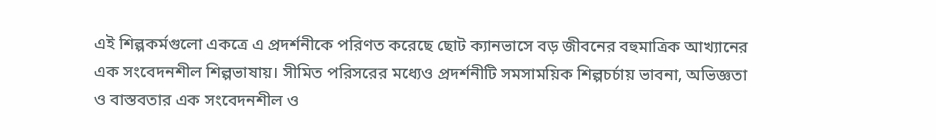এই শিল্পকর্মগুলো একত্রে এ প্রদর্শনীকে পরিণত করেছে ছোট ক্যানভাসে বড় জীবনের বহুমাত্রিক আখ্যানের এক সংবেদনশীল শিল্পভাষায়। সীমিত পরিসরের মধ্যেও প্রদর্শনীটি সমসাময়িক শিল্পচর্চায় ভাবনা, অভিজ্ঞতা ও বাস্তবতার এক সংবেদনশীল ও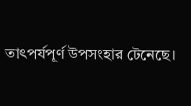তাৎপর্যপূর্ণ উপসংহার টেনেছে।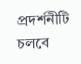প্রদর্শনীটি চলবে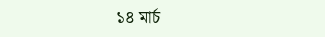১৪ মার্চ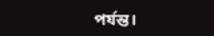পর্যন্ত।